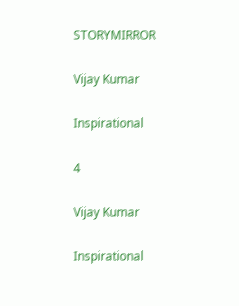STORYMIRROR

Vijay Kumar

Inspirational

4

Vijay Kumar

Inspirational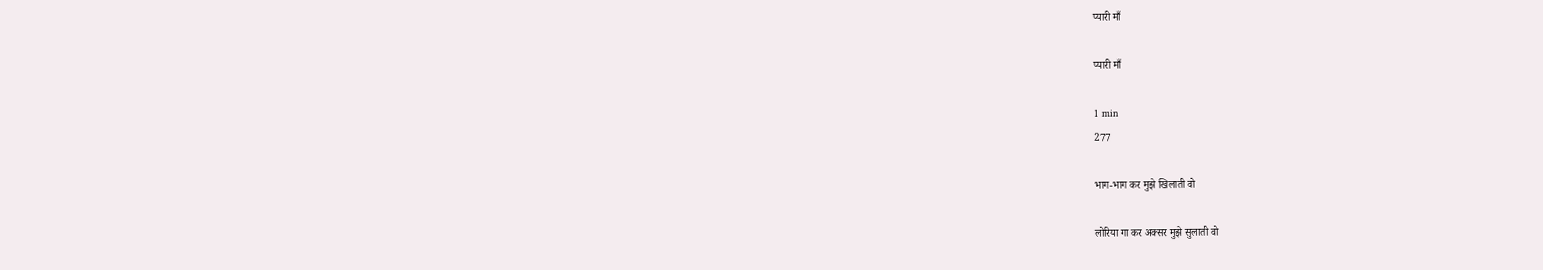प्यारी माँ

प्यारी माँ

1 min
277

भाग-भाग कर मुझे खिलाती वो

लोरिया गा कर अक्सर मुझे सुलाती वो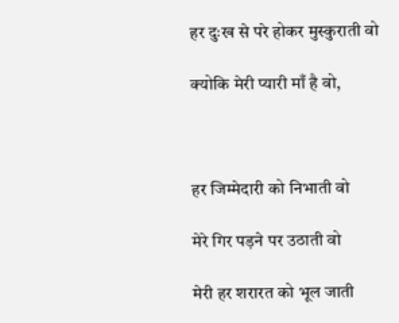हर दुःख से परे होकर मुस्कुराती वो

क्योकि मेरी प्यारी माँ है वो,



हर जिम्मेदारी को निभाती वो

मेरे गिर पड़ने पर उठाती वो

मेरी हर शरारत को भूल जाती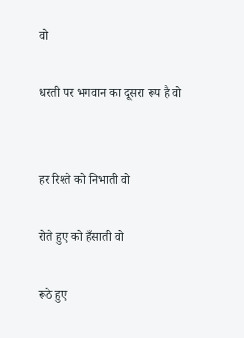वो

धरती पर भगवान का दूसरा रूप है वो


हर रिश्ते को निभाती वो

रोते हुए को हँसाती वो

रूठे हुए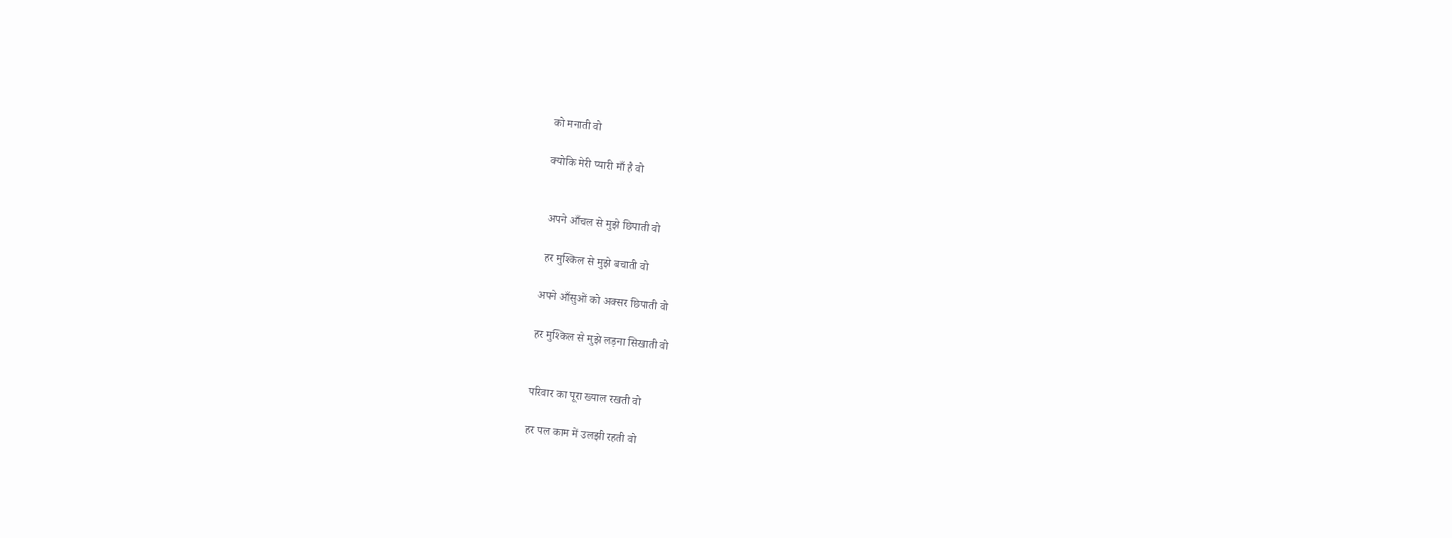को मनाती वो

क्योकि मेरी प्यारी माँ है वो


 अपने आँचल से मुझे छिपाती वो

 हर मुश्किल से मुझे बचाती वो

अपने आँसुओं को अक्सर छिपाती वो

हर मुश्किल से मुझे लड़ना सिखाती वो


परिवार का पूरा ख्याल रखती वो

हर पल काम में उलझी रहती वो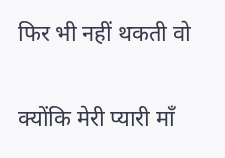फिर भी नहीं थकती वो

क्योंकि मेरी प्यारी माँ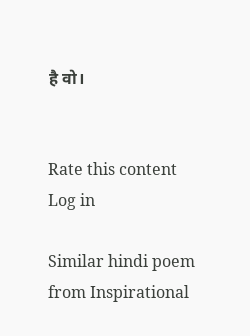है वो।


Rate this content
Log in

Similar hindi poem from Inspirational